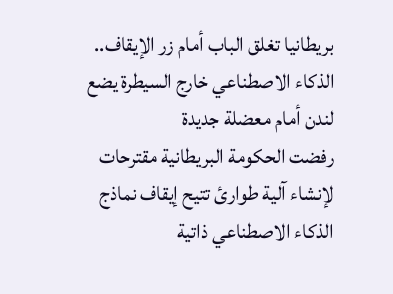بريطانيا تغلق الباب أمام زر الإيقاف.. الذكاء الاصطناعي خارج السيطرة يضع لندن أمام معضلة جديدة
رفضت الحكومة البريطانية مقترحات لإنشاء آلية طوارئ تتيح إيقاف نماذج الذكاء الاصطناعي ذاتية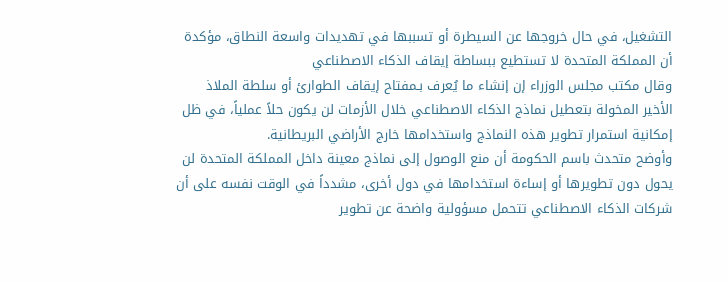التشغيل، في حال خروجها عن السيطرة أو تسببها في تهديدات واسعة النطاق، مؤكدة أن المملكة المتحدة لا تستطيع ببساطة إيقاف الذكاء الاصطناعي
وقال مكتب مجلس الوزراء إن إنشاء ما يُعرف بـمفتاح إيقاف الطوارئ أو سلطة الملاذ الأخير المخولة بتعطيل نماذج الذكاء الاصطناعي خلال الأزمات لن يكون حلاً عملياً، في ظل إمكانية استمرار تطوير هذه النماذج واستخدامها خارج الأراضي البريطانية.
وأوضح متحدث باسم الحكومة أن منع الوصول إلى نماذج معينة داخل المملكة المتحدة لن يحول دون تطويرها أو إساءة استخدامها في دول أخرى، مشدداً في الوقت نفسه على أن شركات الذكاء الاصطناعي تتحمل مسؤولية واضحة عن تطوير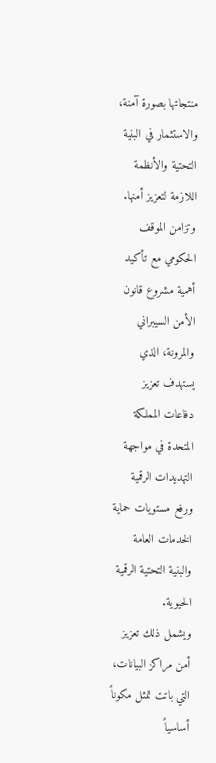منتجاتها بصورة آمنة، والاستثمار في البنية التحتية والأنظمة اللازمة لتعزيز أمنها.
وتزامن الموقف الحكومي مع تأكيد أهمية مشروع قانون الأمن السيبراني والمرونة، الذي يستهدف تعزيز دفاعات المملكة المتحدة في مواجهة التهديدات الرقمية ورفع مستويات حماية الخدمات العامة والبنية التحتية الرقمية الحيوية.
ويشمل ذلك تعزيز أمن مراكز البيانات، التي باتت تمثل مكوناً أساسياً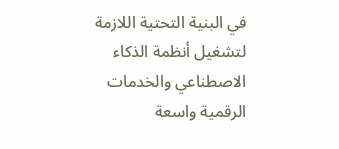في البنية التحتية اللازمة لتشغيل أنظمة الذكاء الاصطناعي والخدمات الرقمية واسعة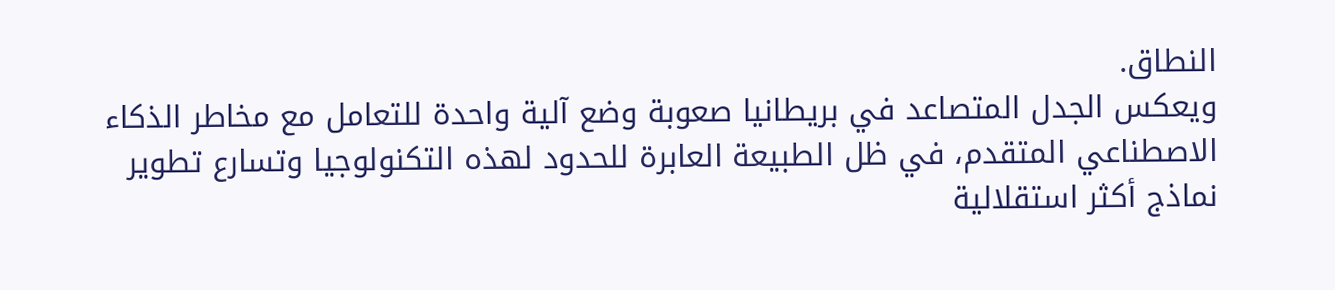النطاق.
ويعكس الجدل المتصاعد في بريطانيا صعوبة وضع آلية واحدة للتعامل مع مخاطر الذكاء الاصطناعي المتقدم، في ظل الطبيعة العابرة للحدود لهذه التكنولوجيا وتسارع تطوير نماذج أكثر استقلالية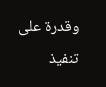وقدرة على تنفيذ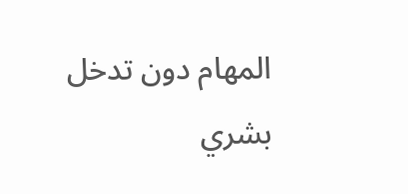المهام دون تدخل بشري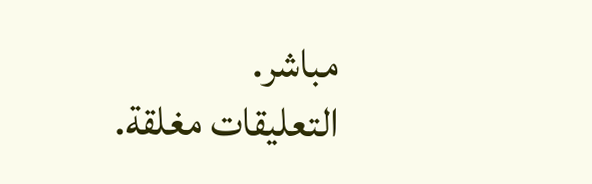مباشر.
التعليقات مغلقة.